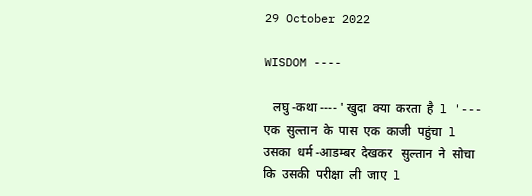29 October 2022

WISDOM ----

   लघु -कथा ---- ' खुदा  क्या  करता  है  l '--- एक  सुल्तान  के  पास  एक  काजी  पहुंचा  l  उसका  धर्म -आडम्बर  देखकर   सुल्तान  ने  सोचा  कि  उसकी  परीक्षा  ली  जाए  l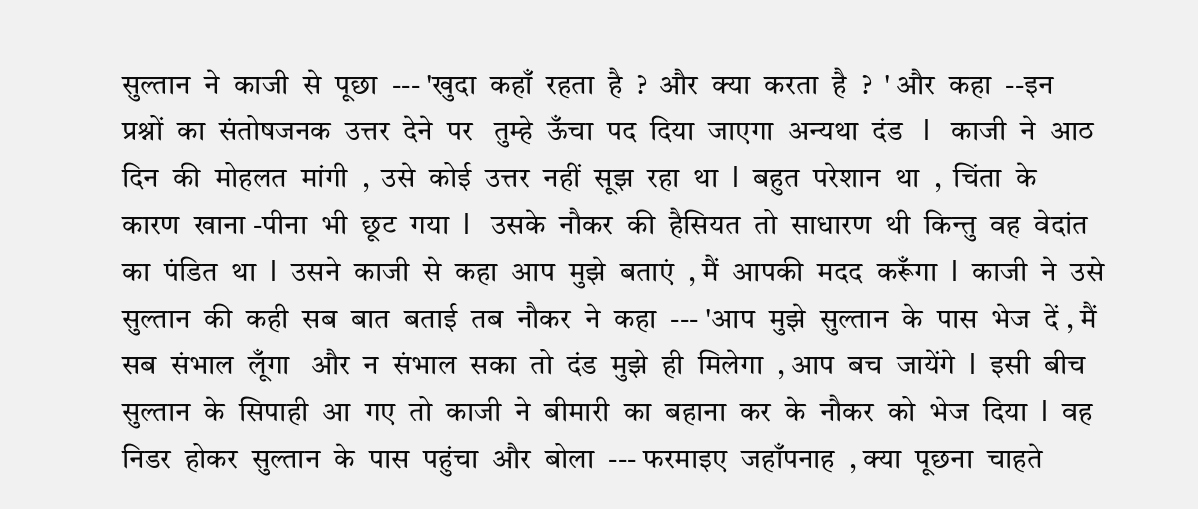सुल्तान  ने  काजी  से  पूछा  --- 'खुदा  कहाँ  रहता  है  ?  और  क्या  करता  है  ?  ' और  कहा  --इन  प्रश्नों  का  संतोषजनक  उत्तर  देने  पर   तुम्हे  ऊँचा  पद  दिया  जाएगा  अन्यथा  दंड   l   काजी  ने  आठ  दिन  की  मोहलत  मांगी  ,  उसे  कोई  उत्तर  नहीं  सूझ  रहा  था  l  बहुत  परेशान  था  ,  चिंता  के  कारण  खाना -पीना  भी  छूट  गया  l   उसके  नौकर  की  हैसियत  तो  साधारण  थी  किन्तु  वह  वेदांत  का  पंडित  था  l  उसने  काजी  से  कहा  आप  मुझे  बताएं  , मैं  आपकी  मदद  करूँगा  l  काजी  ने  उसे  सुल्तान  की  कही  सब  बात  बताई  तब  नौकर  ने  कहा  --- 'आप  मुझे  सुल्तान  के  पास  भेज  दें , मैं  सब  संभाल  लूँगा   और  न  संभाल  सका  तो  दंड  मुझे  ही  मिलेगा  , आप  बच  जायेंगे  l  इसी  बीच  सुल्तान  के  सिपाही  आ  गए  तो  काजी  ने  बीमारी  का  बहाना  कर  के  नौकर  को  भेज  दिया  l  वह  निडर  होकर  सुल्तान  के  पास  पहुंचा  और  बोला  --- फरमाइए  जहाँपनाह  , क्या  पूछना  चाहते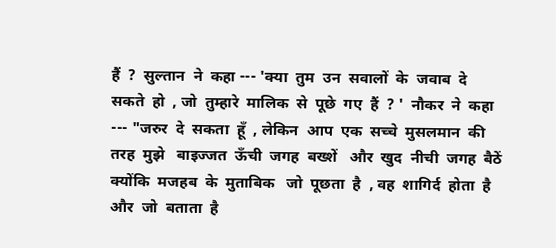हैं  ?  सुल्तान  ने  कहा --- 'क्या  तुम  उन  सवालों  के  जवाब  दे  सकते  हो  , जो  तुम्हारे  मालिक  से  पूछे  गए  हैं  ? '  नौकर  ने  कहा --- "जरुर  दे  सकता  हूँ  , लेकिन  आप  एक  सच्चे  मुसलमान  की  तरह  मुझे   बाइज्जत  ऊँची  जगह  बख्शें   और  खुद  नीची  जगह  बैठें   क्योंकि  मजहब  के  मुताबिक   जो  पूछता  है  , वह  शागिर्द  होता  है   और  जो  बताता  है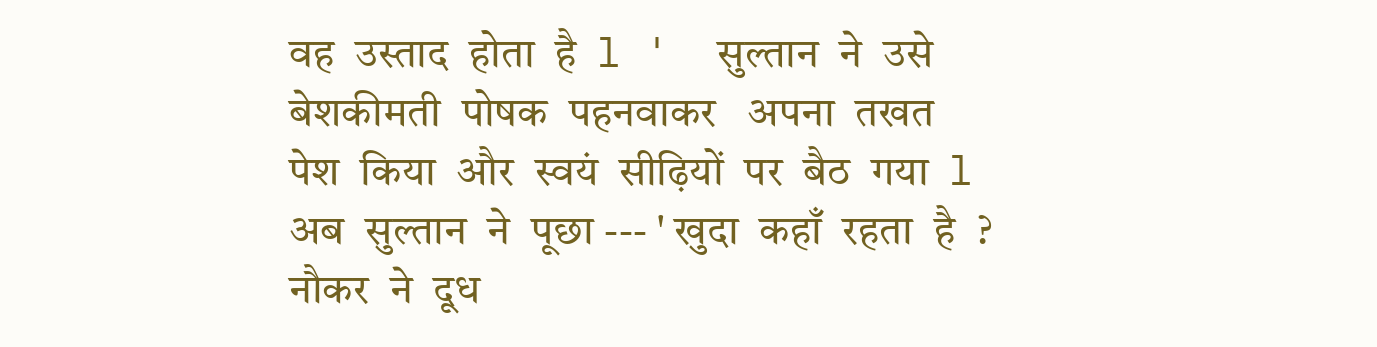वह  उस्ताद  होता  है  l '  सुल्तान  ने  उसे  बेशकीमती  पोषक  पहनवाकर   अपना  तखत  पेश  किया  और  स्वयं  सीढ़ियों  पर  बैठ  गया  l  अब  सुल्तान  ने  पूछा --- ' खुदा  कहाँ  रहता  है  ?  नौकर  ने  दूध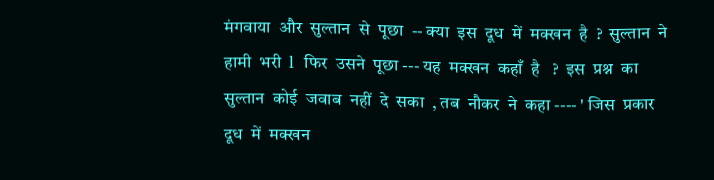मंगवाया  और  सुल्तान  से  पूछा  -- क्या  इस  दूध  में  मक्खन  है  ?  सुल्तान  ने  हामी  भरी  l  फिर  उसने  पूछा --- यह  मक्खन  कहाँ  है   ?  इस  प्रश्न  का  सुल्तान  कोई  जवाब  नहीं  दे  सका  , तब  नौकर  ने  कहा ---- ' जिस  प्रकार  दूध  में  मक्खन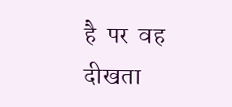है  पर  वह  दीखता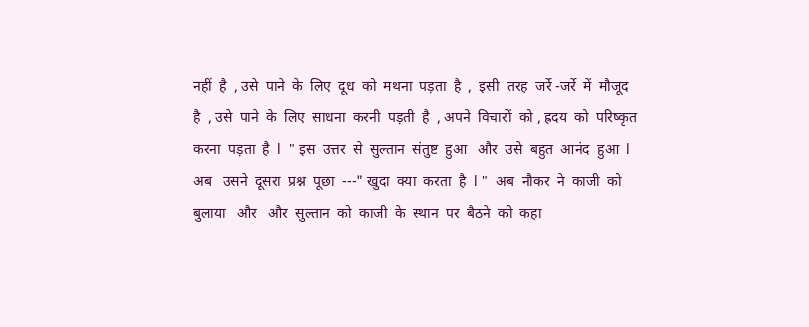नहीं  है  , उसे  पाने  के  लिए  दूध  को  मथना  पड़ता  है  ,  इसी  तरह  जर्रे -जर्रे  में  मौजूद  है  , उसे  पाने  के  लिए  साधना  करनी  पड़ती  है  , अपने  विचारों  को , ह्रदय  को  परिष्कृत  करना  पड़ता  है  l  " इस  उत्तर  से  सुल्तान  संतुष्ट  हुआ   और  उसे  बहुत  आनंद  हुआ  l  अब   उसने  दूसरा  प्रश्न  पूछा  ---" खुदा  क्या  करता  है  l "  अब  नौकर  ने  काजी  को  बुलाया   और   और  सुल्तान  को  काजी  के  स्थान  पर  बैठने  को  कहा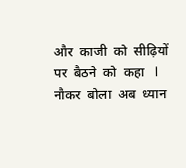और  काजी  को  सीढ़ियों  पर  बैठने  को  कहा   l  नौकर  बोला  अब  ध्यान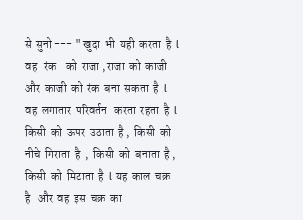से  सुनो --- " खुदा  भी  यही  करता  है  l  वह   रंक    को  राजा , राजा  को  काजी   और  काजी  को  रंक  बना  सकता  है  l  वह  लगातार  परिवर्तन   करता  रहता  है  l  किसी  को  ऊपर  उठाता  है ,  किसी  को  नीचे  गिराता  है  ,  किसी  को  बनाता  है , किसी  को  मिटाता  है  l  यह  काल  चक्र  है   और  वह  इस  चक्र  का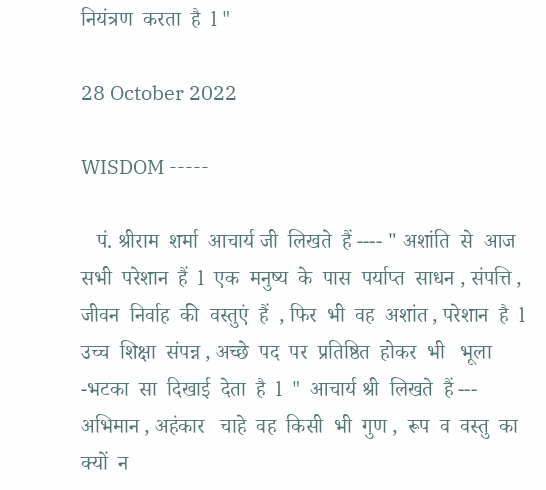नियंत्रण  करता  है  l "

28 October 2022

WISDOM -----

   पं. श्रीराम  शर्मा  आचार्य जी  लिखते  हैं ---- " अशांति  से  आज  सभी  परेशान  हैं  l  एक  मनुष्य  के  पास  पर्याप्त  साधन , संपत्ति , जीवन  निर्वाह  की  वस्तुएं  हैं  , फिर  भी  वह  अशांत , परेशान  है  l  उच्च  शिक्षा  संपन्न , अच्छे  पद  पर  प्रतिष्ठित  होकर  भी   भूला -भटका  सा  दिखाई  देता  है  l  "  आचार्य श्री  लिखते  हैं --- अभिमान , अहंकार   चाहे  वह  किसी  भी  गुण ,  रूप  व  वस्तु  का  क्यों  न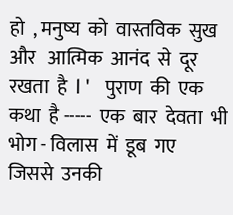हो  , मनुष्य  को  वास्तविक  सुख  और   आत्मिक  आनंद  से  दूर  रखता  है  l '   पुराण  की  एक  कथा  है -----  एक  बार  देवता  भी  भोग - विलास  में  डूब  गए  जिससे  उनकी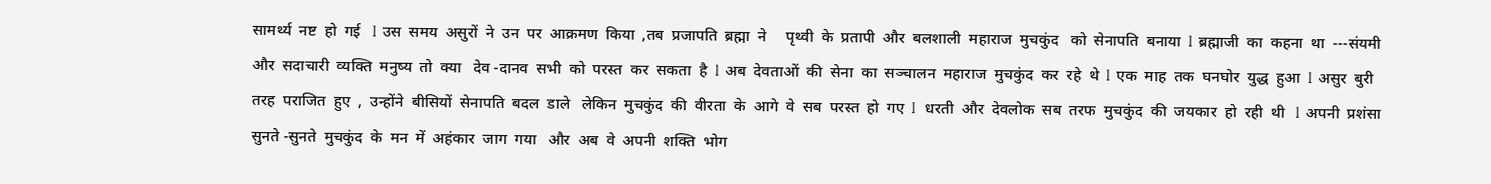सामर्थ्य  नष्ट  हो  गई   l  उस  समय  असुरों  ने  उन  पर  आक्रमण  किया  ,तब  प्रजापति  ब्रह्मा  ने     पृथ्वी  के  प्रतापी  और  बलशाली  महाराज  मुचकुंद   को  सेनापति  बनाया  l  ब्रह्माजी  का  कहना  था  ---संयमी  और  सदाचारी  व्यक्ति  मनुष्य  तो  क्या   देव -दानव  सभी  को  परस्त  कर  सकता  है  l  अब  देवताओं  की  सेना  का  सञ्चालन  महाराज  मुचकुंद  कर  रहे  थे  l  एक  माह  तक  घनघोर  युद्ध  हुआ  l  असुर  बुरी  तरह  पराजित  हुए  ,  उन्होंने  बीसियों  सेनापति  बदल  डाले   लेकिन  मुचकुंद  की  वीरता  के  आगे  वे  सब  परस्त  हो  गए  l   धरती  और  देवलोक  सब  तरफ  मुचकुंद  की  जयकार  हो  रही  थी   l  अपनी  प्रशंसा  सुनते -सुनते  मुचकुंद  के  मन  में  अहंकार  जाग  गया   और  अब  वे  अपनी  शक्ति  भोग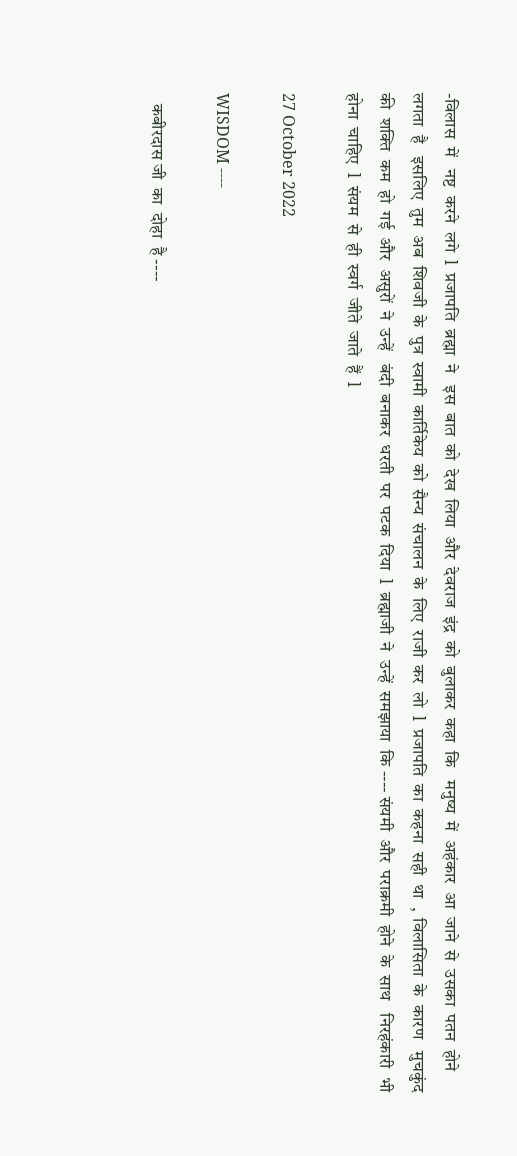-विलास  में   नष्ट  करने  लगे  l  प्रजापति  ब्रह्मा  ने   इस  बात  को  देख  लिया  और  देवराज  इंद्र  को  बुलाकर  कहा  कि   मनुष्य  में  अहंकार  आ  जाने  से  उसका  पतन  होने  लगता  है   इसलिए  तुम  अब  शिवजी  के  पुत्र  स्वामी  कार्तिकेय  को  सैन्य  संचालन  के  लिए  राजी  कर  लो  l  प्रजापति  का  कहना  सही  था  ,  विलासिता  के  कारण   मुचकुंद  की  शक्ति  कम  हो  गई  और  असुरों  ने  उन्हें   बंदी  बनाकर  धरती  पर  पटक  दिया  l  ब्रह्माजी  ने  उन्हें  समझाया  कि ---- संयमी  और  पराक्रमी  होने  के  साथ   निरहंकारी  भी  होना  चाहिए  l  संयम  से  ही  स्वर्ग  जीते  जाते  हैं  l

27 October 2022

WISDOM ----

   कबीरदास जी  का  दोहा  है ----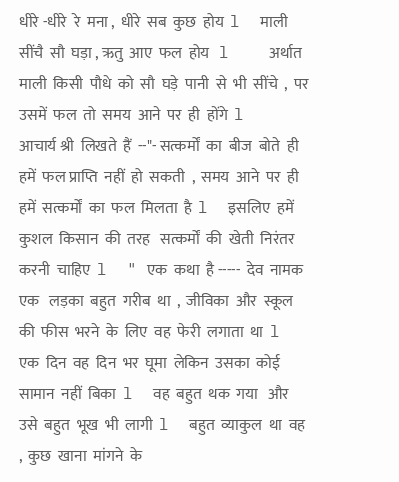धीरे -धीरे  रे  मना ,  धीरे  सब  कुछ  होय  l  माली  सींचै  सौ  घड़ा , ऋतु  आए  फल  होय   l    अर्थात  माली  किसी  पौधे  को  सौ  घड़े  पानी  से  भी  सींचे  ,  पर  उसमें  फल  तो  समय  आने  पर  ही  होंगे  l    आचार्य श्री  लिखते  हैं  --"- सत्कर्मों  का  बीज  बोते  ही  हमें  फल प्राप्ति  नहीं  हो  सकती  ,  समय  आने  पर  ही  हमें  सत्कर्मों  का  फल  मिलता  है  l  इसलिए  हमें  कुशल  किसान  की  तरह   सत्कर्मों  की  खेती  निरंतर  करनी  चाहिए  l  " एक  कथा  है -----  देव  नामक  एक   लड़का  बहुत  गरीब  था  ,  जीविका  और  स्कूल  की  फीस  भरने  के  लिए  वह  फेरी  लगाता  था  l  एक  दिन  वह  दिन  भर  घूमा  लेकिन  उसका  कोई  सामान  नहीं  बिका  l  वह  बहुत  थक  गया   और  उसे  बहुत  भूख  भी  लागी  l  बहुत  व्याकुल  था  वह  ,  कुछ  खाना  मांगने  के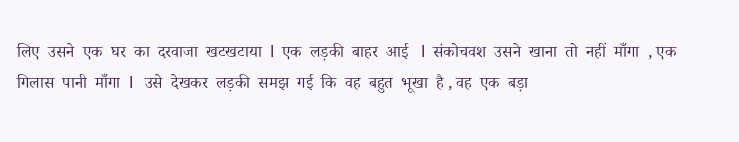लिए  उसने  एक  घर  का  दरवाजा  खटखटाया  l  एक  लड़की  बाहर  आई   l  संकोचवश  उसने  खाना  तो  नहीं  माँगा  , एक  गिलास  पानी  माँगा  l   उसे  देखकर  लड़की  समझ  गई  कि  वह  बहुत  भूखा  है , वह  एक  बड़ा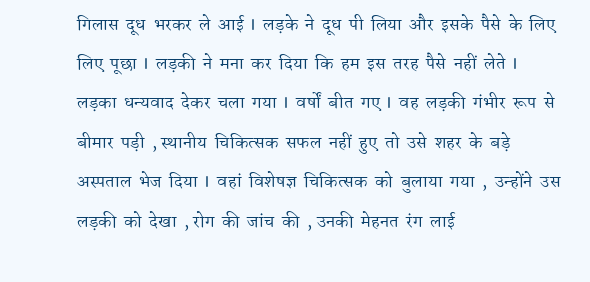गिलास  दूध  भरकर  ले  आई  l  लड़के  ने  दूध  पी  लिया  और  इसके  पैसे  के  लिए लिए  पूछा  l  लड़की  ने  मना  कर  दिया  कि  हम  इस  तरह  पैसे  नहीं  लेते  l  लड़का  धन्यवाद  देकर  चला  गया  l  वर्षों  बीत  गए  l  वह  लड़की  गंभीर  रूप  से  बीमार  पड़ी  , स्थानीय  चिकित्सक  सफल  नहीं  हुए  तो  उसे  शहर  के  बड़े  अस्पताल  भेज  दिया  l  वहां  विशेषज्ञ  चिकित्सक  को  बुलाया  गया  ,  उन्होंने  उस  लड़की  को  देखा  , रोग  की  जांच  की  , उनकी  मेहनत  रंग  लाई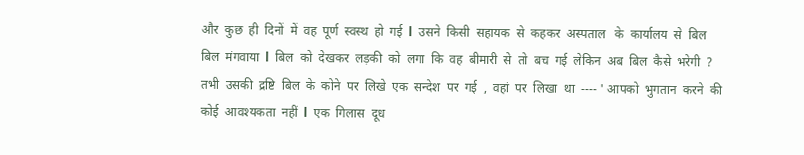और  कुछ  ही  दिनों  में  वह  पूर्ण  स्वस्थ  हो  गई  l  उसने  किसी  सहायक  से  कहकर  अस्पताल   के  कार्यालय  से  बिल  बिल  मंगवाया  l  बिल  को  देखकर  लड़की  को  लगा  कि  वह  बीमारी  से  तो  बच  गई  लेकिन  अब  बिल  कैसे  भरेगी  ?   तभी  उसकी  द्रष्टि  बिल  के  कोने  पर  लिखे  एक  सन्देश  पर  गई  ,  वहां  पर  लिखा  था  ---- ' आपको  भुगतान  करने  की  कोई  आवश्यकता  नहीं  l  एक  गिलास  दूध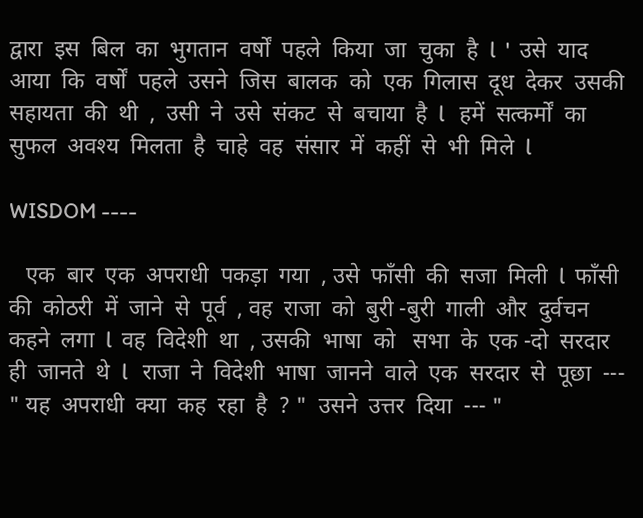द्वारा  इस  बिल  का  भुगतान  वर्षों  पहले  किया  जा  चुका  है  l  '  उसे  याद  आया  कि  वर्षों  पहले  उसने  जिस  बालक  को  एक  गिलास  दूध  देकर  उसकी  सहायता  की  थी  ,  उसी  ने  उसे  संकट  से  बचाया  है  l   हमें  सत्कर्मों  का  सुफल  अवश्य  मिलता  है  चाहे  वह  संसार  में  कहीं  से  भी  मिले  l

WISDOM ----

   एक  बार  एक  अपराधी  पकड़ा  गया  , उसे  फाँसी  की  सजा  मिली  l  फाँसी  की  कोठरी  में  जाने  से  पूर्व  , वह  राजा  को  बुरी -बुरी  गाली  और  दुर्वचन  कहने  लगा  l  वह  विदेशी  था  , उसकी  भाषा  को   सभा  के  एक -दो  सरदार  ही  जानते  थे  l   राजा  ने  विदेशी  भाषा  जानने  वाले  एक  सरदार  से  पूछा  --- " यह  अपराधी  क्या  कह  रहा  है  ? "  उसने  उत्तर  दिया  --- "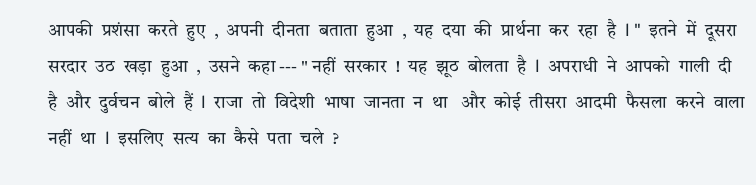आपकी  प्रशंसा  करते  हुए  ,  अपनी  दीनता  बताता  हुआ  ,  यह  दया  की  प्रार्थना  कर  रहा  है  l "  इतने  में  दूसरा  सरदार  उठ  खड़ा  हुआ  ,  उसने  कहा --- " नहीं  सरकार  !  यह  झूठ  बोलता  है  l  अपराधी  ने  आपको  गाली  दी  है  और  दुर्वचन  बोले  हैं  l  राजा  तो  विदेशी  भाषा  जानता  न  था   और  कोई  तीसरा  आदमी  फैसला  करने  वाला  नहीं  था  l  इसलिए  सत्य  का  कैसे  पता  चले  ?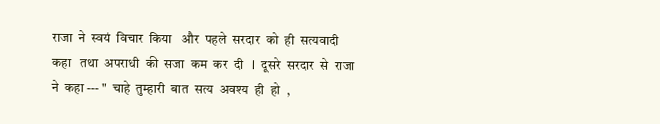राजा  ने  स्वयं  विचार  किया   और  पहले  सरदार  को  ही  सत्यवादी  कहा   तथा  अपराधी  की  सजा  कम  कर  दी   l  दूसरे  सरदार  से  राजा  ने  कहा --- "  चाहे  तुम्हारी  बात  सत्य  अवश्य  ही  हो  ,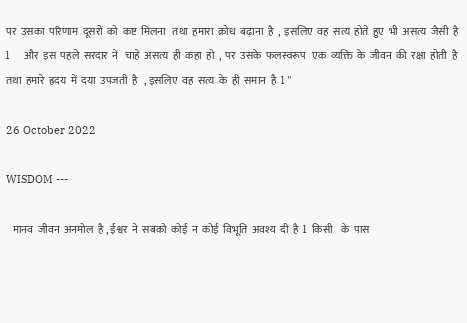पर  उसका  परिणाम  दूसरों  को  कष्ट  मिलना   तथा  हमारा  क्रोध  बढ़ाना  है  ,  इसलिए  वह  सत्य  होते  हुए  भी  असत्य  जैसी  है  l     और  इस  पहले  सरदार  ने   चाहे  असत्य  ही  कहा  हो  ,  पर  उसके  फलस्वरूप   एक  व्यक्ति  के  जीवन  की  रक्षा  होती  है   तथा  हमारे  ह्रदय  में  दया  उपजती  है   , इसलिए  वह  सत्य  के  ही  समान  है  l "

26 October 2022

WISDOM ---

   मानव  जीवन  अनमोल  है , ईश्वर  ने  सबको  कोई  न  कोई  विभूति  अवश्य  दी  है  l  किसी    के  पास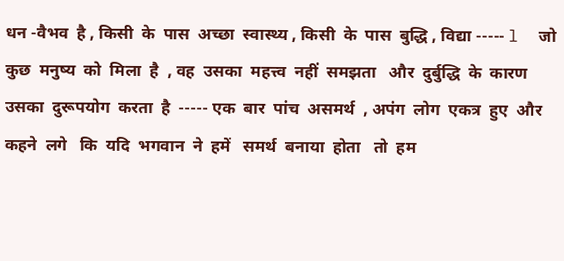धन -वैभव  है , किसी  के  पास  अच्छा  स्वास्थ्य , किसी  के  पास  बुद्धि , विद्या ----- l  जो  कुछ  मनुष्य  को  मिला  है  , वह  उसका  महत्त्व  नहीं  समझता   और  दुर्बुद्धि  के  कारण  उसका  दुरूपयोग  करता  है  ----- एक  बार  पांच  असमर्थ  , अपंग  लोग  एकत्र  हुए  और  कहने  लगे   कि  यदि  भगवान  ने  हमें   समर्थ  बनाया  होता   तो  हम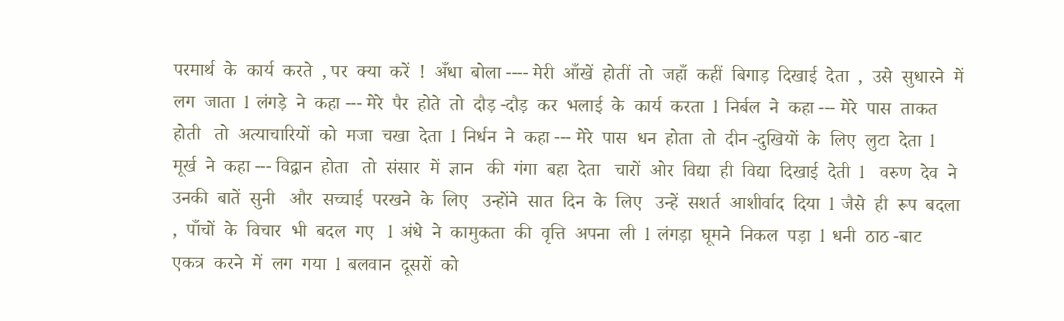परमार्थ  के  कार्य  करते  , पर  क्या  करें  !  अँधा  बोला ---- मेरी  आँखें  होतीं  तो  जहाँ  कहीं  बिगाड़  दिखाई  देता  ,  उसे  सुधारने  में  लग  जाता  l  लंगड़े  ने  कहा --- मेरे  पैर  होते  तो  दौड़ -दौड़  कर  भलाई  के  कार्य  करता  l  निर्बल  ने  कहा --- मेरे  पास  ताकत  होती   तो  अत्याचारियों  को  मजा  चखा  देता  l  निर्धन  ने  कहा --- मेरे  पास  धन  होता  तो  दीन -दुखियों  के  लिए  लुटा  देता  l  मूर्ख  ने  कहा --- विद्वान  होता   तो  संसार  में  ज्ञान   की  गंगा  बहा  देता   चारों  ओर  विद्या  ही  विद्या  दिखाई  देती  l    वरुण  देव  ने  उनकी  बातें  सुनी   और  सच्चाई  परखने  के  लिए   उन्होंने  सात  दिन  के  लिए   उन्हें  सशर्त  आशीर्वाद  दिया  l  जैसे  ही  रूप  बदला  ,  पाँचों  के  विचार  भी  बदल  गए   l  अंधे  ने  कामुकता  की  वृत्ति  अपना  ली  l  लंगड़ा  घूमने  निकल  पड़ा  l  धनी  ठाठ -बाट   एकत्र  करने  में  लग  गया  l  बलवान  दूसरों  को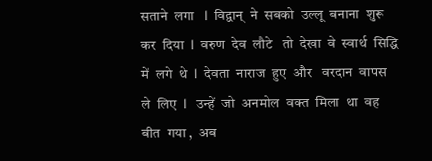सताने  लगा   l  विद्वान्  ने  सबको  उल्लू  बनाना  शुरू  कर  दिया  l  वरुण  देव  लौटे   तो  देखा  वे  स्वार्थ  सिद्धि  में  लगे  थे  l  देवता  नाराज  हुए  और   वरदान  वापस  ले  लिए  l   उन्हें  जो  अनमोल  वक्त  मिला  था  वह  बीत  गया ,  अब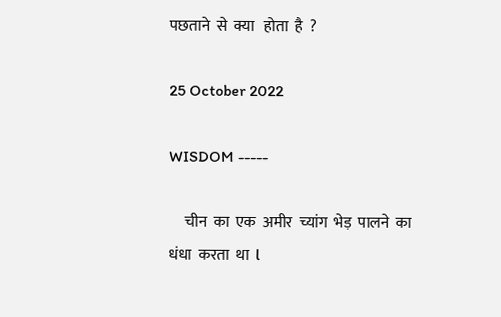पछताने  से  क्या   होता  है  ?

25 October 2022

WISDOM -----

     चीन  का  एक  अमीर  च्यांग  भेड़  पालने  का  धंधा  करता  था  l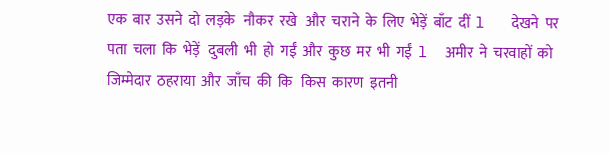एक  बार  उसने  दो  लड़के   नौकर  रखे   और  चराने  के  लिए  भेड़ें  बाँट  दीं  l   देखने  पर  पता  चला  कि  भेड़ें   दुबली  भी  हो  गईं  और  कुछ  मर  भी  गईं  l  अमीर  ने  चरवाहों  को  जिम्मेदार  ठहराया  और  जाँच  की  कि   किस  कारण  इतनी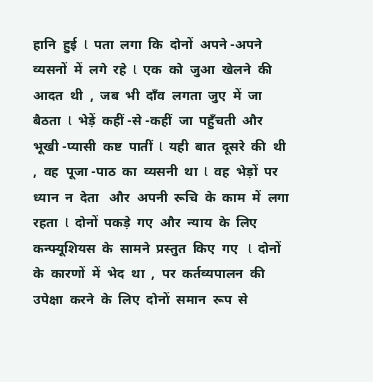हानि  हुई  l  पता  लगा  कि  दोनों  अपने -अपने  व्यसनों  में  लगे  रहे  l  एक  को  जुआ  खेलने  की  आदत  थी  ,  जब  भी  दाँव  लगता  जुए  में  जा  बैठता  l  भेड़ें  कहीं -से -कहीं  जा  पहुँचती  और  भूखी -प्यासी  कष्ट  पातीं  l  यही  बात  दूसरे  की  थी  ,  वह  पूजा -पाठ  का  व्यसनी  था  l  वह  भेड़ों  पर  ध्यान  न  देता   और  अपनी  रूचि  के  काम  में  लगा  रहता  l  दोनों  पकड़े  गए  और  न्याय  के  लिए   कन्फ्यूशियस  के  सामने  प्रस्तुत  किए  गए   l  दोनों  के  कारणों  में  भेद  था  ,  पर  कर्तव्यपालन  की  उपेक्षा  करने  के  लिए  दोनों  समान  रूप  से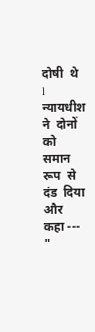दोषी  थे  l  न्यायधीश  ने  दोनों  को  समान  रूप  से  दंड  दिया   और  कहा --- "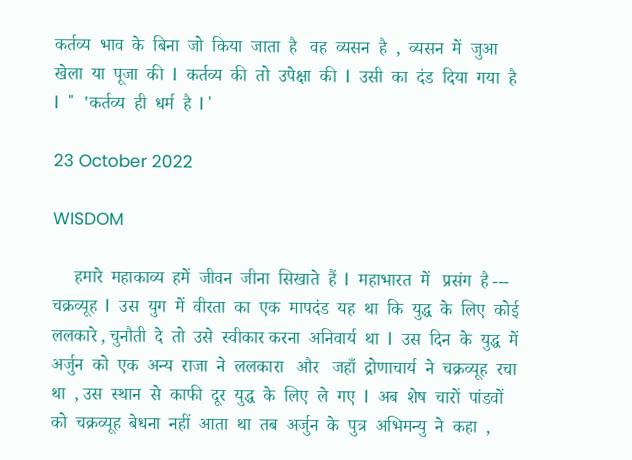कर्तव्य  भाव  के  बिना  जो  किया  जाता  है   वह  व्यसन  है  ,  व्यसन  में  जुआ  खेला  या  पूजा  की  l  कर्तव्य  की  तो  उपेक्षा  की  l  उसी  का  दंड  दिया  गया  है  l  "  'कर्तव्य  ही  धर्म  है  l '

23 October 2022

WISDOM

     हमारे  महाकाव्य  हमें  जीवन  जीना  सिखाते  हैं  l  महाभारत  में   प्रसंग  है --- चक्रव्यूह  l  उस  युग  में  वीरता  का  एक  मापदंड  यह  था  कि  युद्ध  के  लिए  कोई  ललकारे , चुनौती  दे  तो  उसे  स्वीकार करना  अनिवार्य  था  l  उस  दिन  के  युद्ध  में  अर्जुन  को  एक  अन्य  राजा  ने  ललकारा   और   जहाँ  द्रोणाचार्य  ने  चक्रव्यूह  रचा  था  , उस  स्थान  से  काफी  दूर  युद्ध  के  लिए  ले  गए  l  अब  शेष  चारों  पांडवों  को  चक्रव्यूह  बेधना  नहीं  आता  था  तब  अर्जुन  के  पुत्र  अभिमन्यु  ने  कहा  ,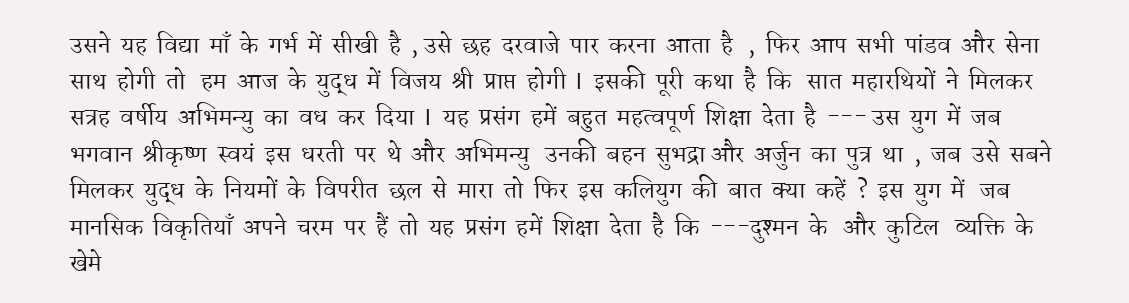उसने  यह  विद्या  माँ  के  गर्भ  में  सीखी  है  , उसे  छह  दरवाजे  पार  करना  आता  है   ,  फिर  आप  सभी  पांडव  और  सेना  साथ  होगी  तो   हम  आज  के  युद्ध  में  विजय  श्री  प्राप्त  होगी  l  इसकी  पूरी  कथा  है  कि   सात  महारथियों  ने  मिलकर   सत्रह  वर्षीय  अभिमन्यु  का  वध  कर  दिया  l  यह  प्रसंग  हमें  बहुत  महत्वपूर्ण  शिक्षा  देता  है  --- उस  युग  में  जब  भगवान  श्रीकृष्ण  स्वयं  इस  धरती  पर  थे  और  अभिमन्यु   उनकी  बहन  सुभद्रा और  अर्जुन  का  पुत्र  था  ,  जब  उसे  सबने  मिलकर  युद्ध  के  नियमों  के  विपरीत  छल  से  मारा  तो  फिर  इस  कलियुग  की  बात  क्या  कहें  ?  इस  युग  में   जब  मानसिक  विकृतियाँ  अपने  चरम  पर  हैं  तो  यह  प्रसंग  हमें  शिक्षा  देता  है  कि  ---दुश्मन  के   और  कुटिल   व्यक्ति  के   खेमे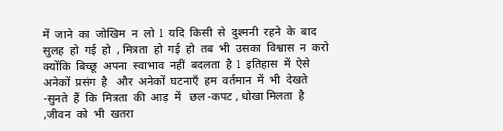में  जाने  का  जोखिम  न  लो  l  यदि  किसी  से  दुश्मनी  रहने  के  बाद  सुलह  हो  गई  हो  , मित्रता  हो  गई  हो  तब  भी  उसका  विश्वास  न  करो  क्योंकि  बिच्छू  अपना  स्वाभाव  नहीं  बदलता  है  l  इतिहास  में  ऐसे  अनेकों  प्रसंग  है   और  अनेकों  घटनाएँ  हम  वर्तमान  में  भी  देखते -सुनते  हैं  कि  मित्रता  की  आड़  में   छल -कपट , धोखा मिलता  है  ,जीवन  को  भी  खतरा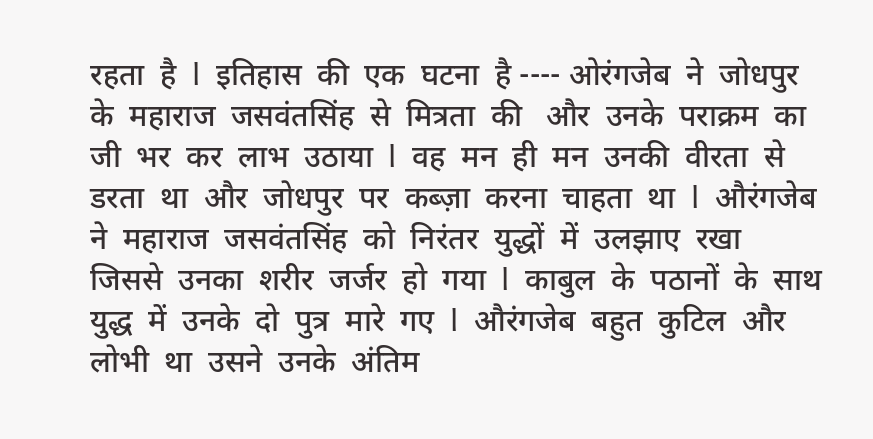रहता  है  l  इतिहास  की  एक  घटना  है ---- ओरंगजेब  ने  जोधपुर  के  महाराज  जसवंतसिंह  से  मित्रता  की   और  उनके  पराक्रम  का  जी  भर  कर  लाभ  उठाया  l  वह  मन  ही  मन  उनकी  वीरता  से  डरता  था  और  जोधपुर  पर  कब्ज़ा  करना  चाहता  था  l  औरंगजेब  ने  महाराज  जसवंतसिंह  को  निरंतर  युद्धों  में  उलझाए  रखा  जिससे  उनका  शरीर  जर्जर  हो  गया  l  काबुल  के  पठानों  के  साथ  युद्ध  में  उनके  दो  पुत्र  मारे  गए  l  औरंगजेब  बहुत  कुटिल  और  लोभी  था  उसने  उनके  अंतिम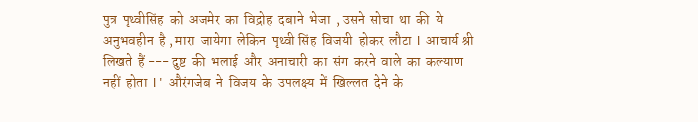पुत्र  पृथ्वीसिंह  को  अजमेर  का  विद्रोह  दबाने  भेजा  , उसने  सोचा  था  की  ये  अनुभवहीन  है , मारा  जायेगा  लेकिन  पृथ्वी सिंह  विजयी  होकर  लौटा  l  आचार्य श्री  लिखते  हैं --- दुष्ट  की  भलाई  और  अनाचारी  का  संग  करने  वाले  का  कल्याण  नहीं  होता  l '  औरंगजेब  ने  विजय  के  उपलक्ष्य  में  खिल्लत  देने  के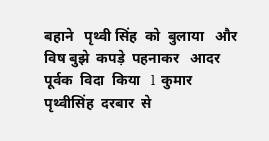बहाने   पृथ्वी सिंह  को  बुलाया   और  विष बुझे  कपड़े  पहनाकर   आदर पूर्वक  विदा  किया   l  कुमार  पृथ्वीसिंह  दरबार  से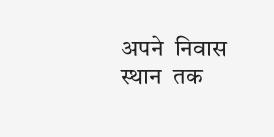अपने  निवास  स्थान  तक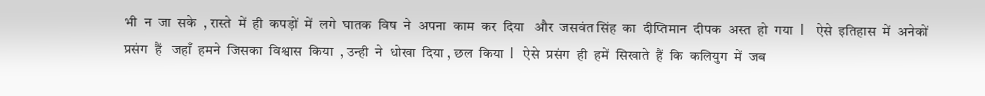भी  न  जा  सके  , रास्ते  में  ही  कपड़ों  में  लगे  घातक  विष  ने  अपना  काम  कर  दिया   और  जसवंत सिंह  का  दीप्तिमान  दीपक  अस्त  हो  गया  l    ऐसे  इतिहास  में  अनेकों  प्रसंग  हैं   जहाँ  हमने  जिसका  विश्वास  किया  , उन्ही  ने  धोखा  दिया , छल  किया  l   ऐसे  प्रसंग  ही  हमें  सिखाते  हैं  कि  कलियुग  में  जब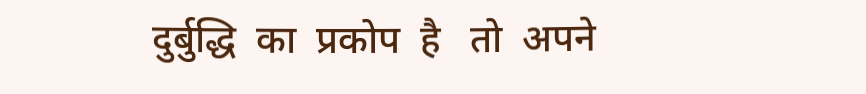दुर्बुद्धि  का  प्रकोप  है   तो  अपने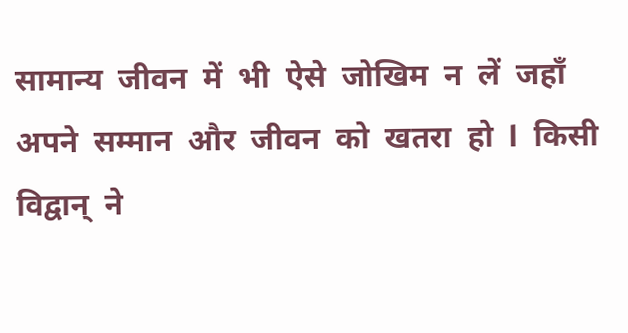सामान्य  जीवन  में  भी  ऐसे  जोखिम  न  लें  जहाँ  अपने  सम्मान  और  जीवन  को  खतरा  हो  l  किसी  विद्वान्  ने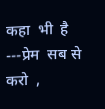कहा  भी  है ---प्रेम  सब से  करो  ,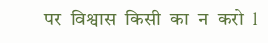पर  विश्वास  किसी  का  न  करो  l